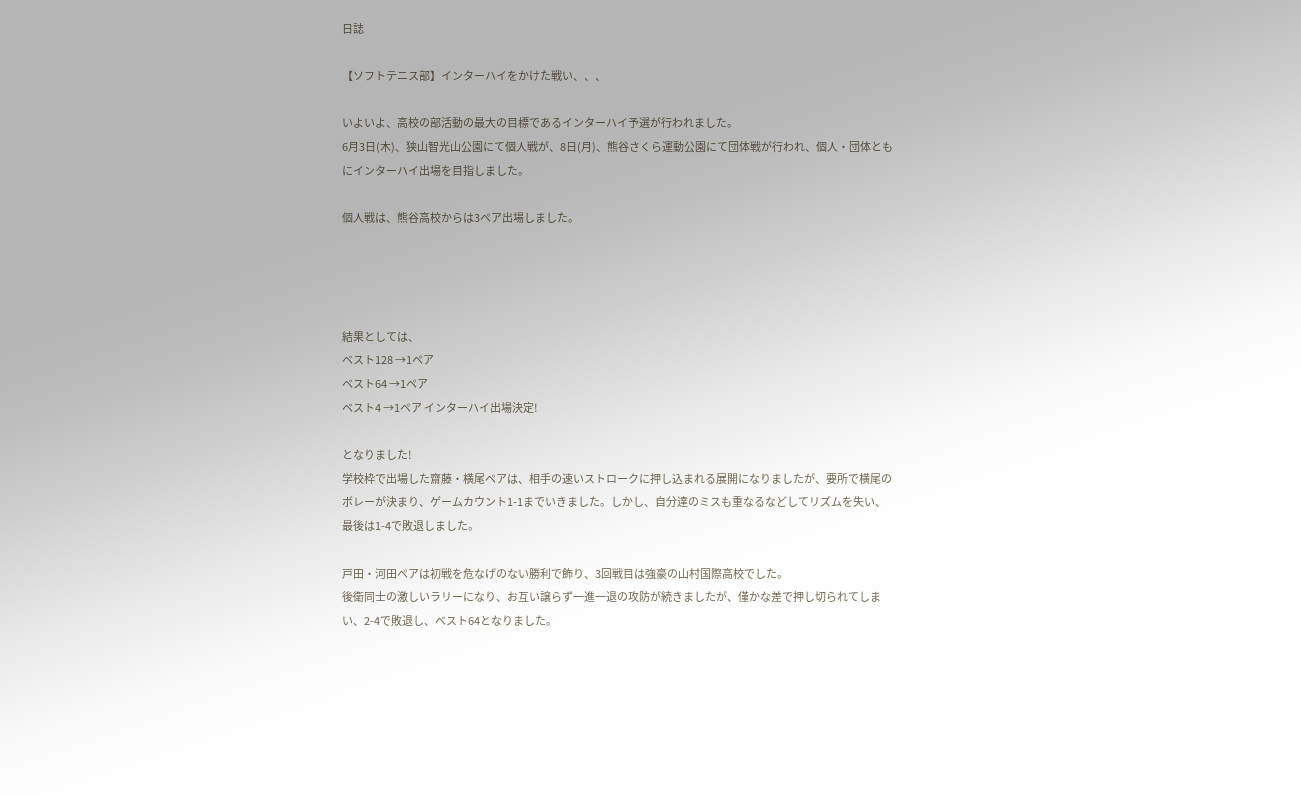日誌

【ソフトテニス部】インターハイをかけた戦い、、、

いよいよ、高校の部活動の最大の目標であるインターハイ予選が行われました。
6月3日(木)、狭山智光山公園にて個人戦が、8日(月)、熊谷さくら運動公園にて団体戦が行われ、個人・団体ともにインターハイ出場を目指しました。

個人戦は、熊谷高校からは3ペア出場しました。




結果としては、
ベスト128 →1ペア
ベスト64 →1ペア
ベスト4 →1ペア インターハイ出場決定!

となりました!
学校枠で出場した齋藤・横尾ペアは、相手の速いストロークに押し込まれる展開になりましたが、要所で横尾のボレーが決まり、ゲームカウント1-1までいきました。しかし、自分達のミスも重なるなどしてリズムを失い、最後は1-4で敗退しました。

戸田・河田ペアは初戦を危なげのない勝利で飾り、3回戦目は強豪の山村国際高校でした。
後衛同士の激しいラリーになり、お互い譲らず一進一退の攻防が続きましたが、僅かな差で押し切られてしまい、2-4で敗退し、ベスト64となりました。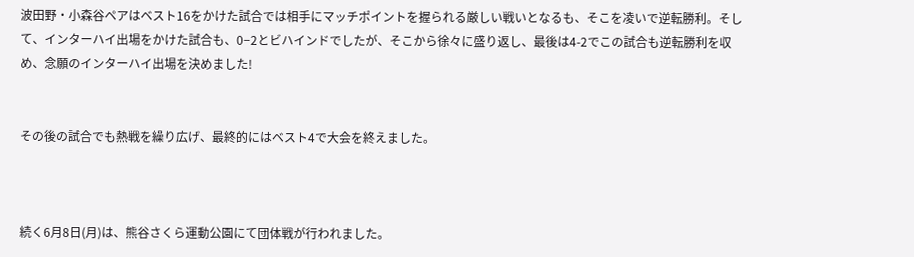波田野・小森谷ペアはベスト16をかけた試合では相手にマッチポイントを握られる厳しい戦いとなるも、そこを凌いで逆転勝利。そして、インターハイ出場をかけた試合も、0−2とビハインドでしたが、そこから徐々に盛り返し、最後は4-2でこの試合も逆転勝利を収め、念願のインターハイ出場を決めました!


その後の試合でも熱戦を繰り広げ、最終的にはベスト4で大会を終えました。



続く6月8日(月)は、熊谷さくら運動公園にて団体戦が行われました。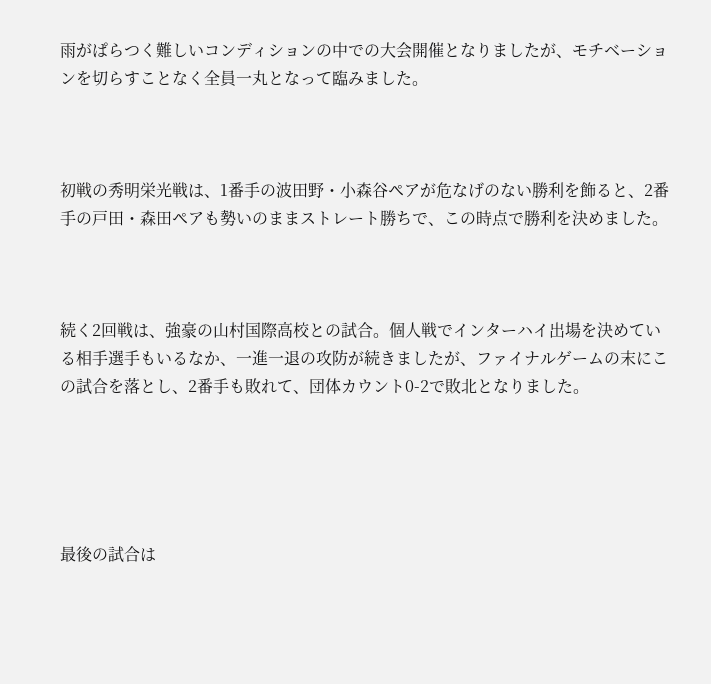雨がぱらつく難しいコンディションの中での大会開催となりましたが、モチベーションを切らすことなく全員一丸となって臨みました。



初戦の秀明栄光戦は、1番手の波田野・小森谷ペアが危なげのない勝利を飾ると、2番手の戸田・森田ペアも勢いのままストレート勝ちで、この時点で勝利を決めました。



続く2回戦は、強豪の山村国際高校との試合。個人戦でインターハイ出場を決めている相手選手もいるなか、一進一退の攻防が続きましたが、ファイナルゲームの末にこの試合を落とし、2番手も敗れて、団体カウント0-2で敗北となりました。





最後の試合は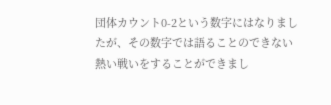団体カウント0-2という数字にはなりましたが、その数字では語ることのできない熱い戦いをすることができまし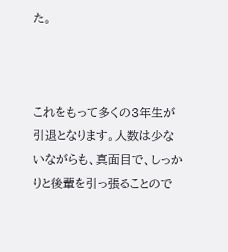た。



これをもって多くの3年生が引退となります。人数は少ないながらも、真面目で、しっかりと後輩を引っ張ることので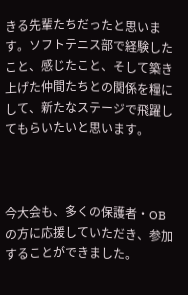きる先輩たちだったと思います。ソフトテニス部で経験したこと、感じたこと、そして築き上げた仲間たちとの関係を糧にして、新たなステージで飛躍してもらいたいと思います。



今大会も、多くの保護者・OBの方に応援していただき、参加することができました。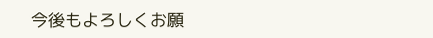今後もよろしくお願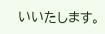いいたします。